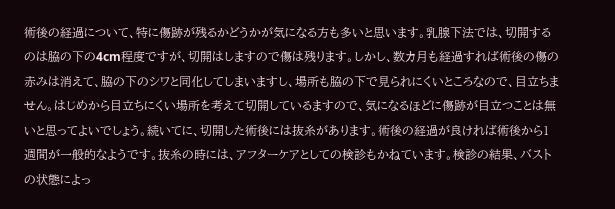術後の経過について、特に傷跡が残るかどうかが気になる方も多いと思います。乳腺下法では、切開するのは脇の下の4cm程度ですが、切開はしますので傷は残ります。しかし、数カ月も経過すれば術後の傷の赤みは消えて、脇の下のシワと同化してしまいますし、場所も脇の下で見られにくいところなので、目立ちません。はじめから目立ちにくい場所を考えて切開しているますので、気になるほどに傷跡が目立つことは無いと思ってよいでしょう。続いてに、切開した術後には抜糸があります。術後の経過が良ければ術後から1週間が一般的なようです。抜糸の時には、アフターケアとしての検診もかねています。検診の結果、バストの状態によっ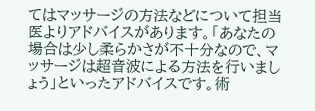てはマッサージの方法などについて担当医よりアドバイスがあります。「あなたの場合は少し柔らかさが不十分なので、マッサージは超音波による方法を行いましょう」といったアドバイスです。術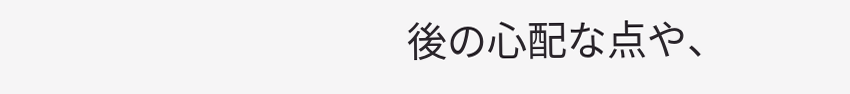後の心配な点や、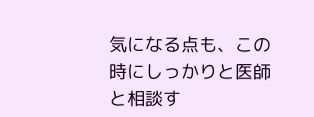気になる点も、この時にしっかりと医師と相談す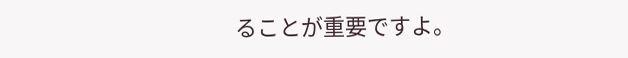ることが重要ですよ。